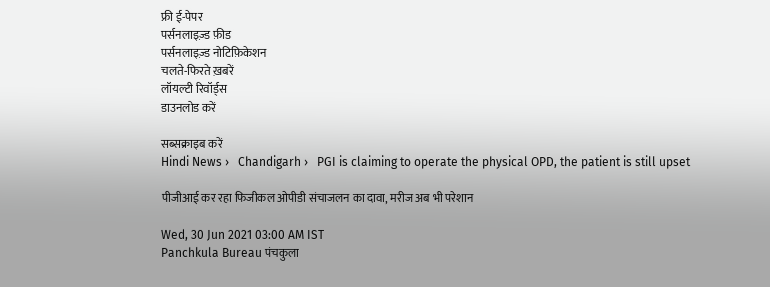फ्री ई-पेपर
पर्सनलाइज़्ड फ़ीड
पर्सनलाइज़्ड नोटिफ़िकेशन
चलते-फिरते ख़बरें
लॉयल्टी रिवॉर्ड्स
डाउनलोड करें

सब्सक्राइब करें
Hindi News ›   Chandigarh ›   PGI is claiming to operate the physical OPD, the patient is still upset

पीजीआई कर रहा फिजीकल ओपीडी संचाजलन का दावा, मरीज अब भी परेशान

Wed, 30 Jun 2021 03:00 AM IST
Panchkula Bureau पंचकुला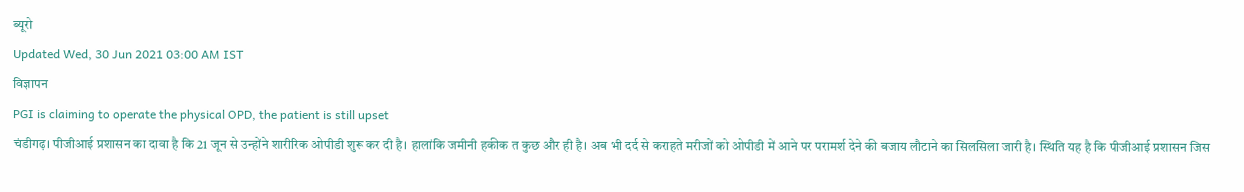ब्‍यूरो
Updated Wed, 30 Jun 2021 03:00 AM IST
विज्ञापन
PGI is claiming to operate the physical OPD, the patient is still upset
चंडीगढ़। पीजीआई प्रशासन का दावा है कि 21 जून से उन्होंने शारीरिक ओपीडी शुरू कर दी है। हालांकि जमीनी हकीक त कुछ और ही है। अब भी दर्द से कराहते मरीजों को ओपीडी में आने पर परामर्श देने की बजाय लौटाने का सिलसिला जारी है। स्थिति यह है कि पीजीआई प्रशासन जिस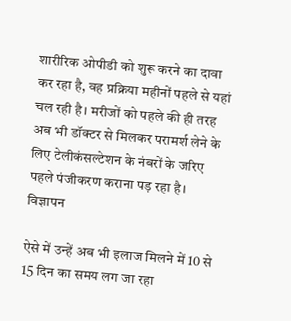शारीरिक ओपीडी को शुरू करने का दावा कर रहा है, वह प्रक्रिया महीनों पहले से यहां चल रही है। मरीजों को पहले की ही तरह अब भी डॉक्टर से मिलकर परामर्श लेने के लिए टेलीकंसल्टेशन के नंबरों के जरिए पहले पंजीकरण कराना पड़ रहा है।
विज्ञापन

ऐसे में उन्हें अब भी इलाज मिलने में 10 से 15 दिन का समय लग जा रहा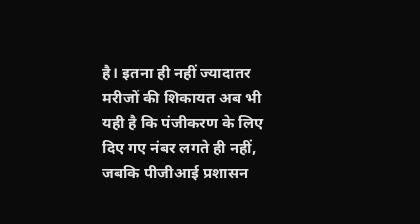है। इतना ही नहीं ज्यादातर मरीजों की शिकायत अब भी यही है कि पंजीकरण के लिए दिए गए नंबर लगते ही नहीं, जबकि पीजीआई प्रशासन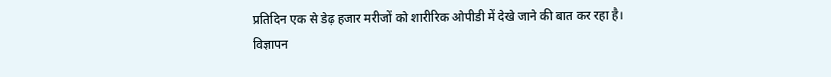प्रतिदिन एक से डेढ़ हजार मरीजों को शारीरिक ओपीडी में देखे जाने की बात कर रहा है।
विज्ञापन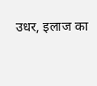उधर, इलाज का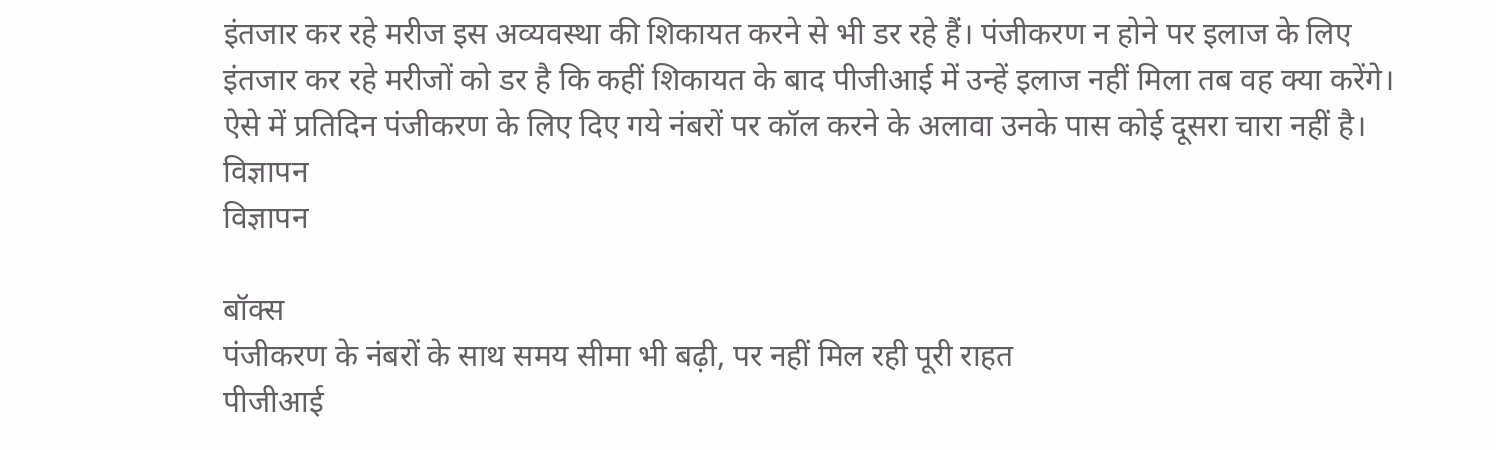इंतजार कर रहे मरीज इस अव्यवस्था की शिकायत करने से भी डर रहे हैं। पंजीकरण न होने पर इलाज के लिए इंतजार कर रहे मरीजों को डर है कि कहीं शिकायत के बाद पीजीआई में उन्हें इलाज नहीं मिला तब वह क्या करेंगे। ऐसे में प्रतिदिन पंजीकरण के लिए दिए गये नंबरों पर कॉल करने के अलावा उनके पास कोई दूसरा चारा नहीं है।
विज्ञापन
विज्ञापन

बॉक्स
पंजीकरण के नंबरों के साथ समय सीमा भी बढ़ी, पर नहीं मिल रही पूरी राहत
पीजीआई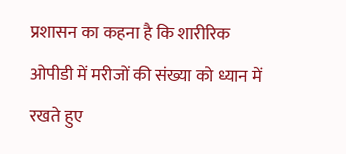प्रशासन का कहना है कि शारीरिक ओपीडी में मरीजों की संख्या को ध्यान में रखते हुए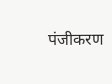पंजीकरण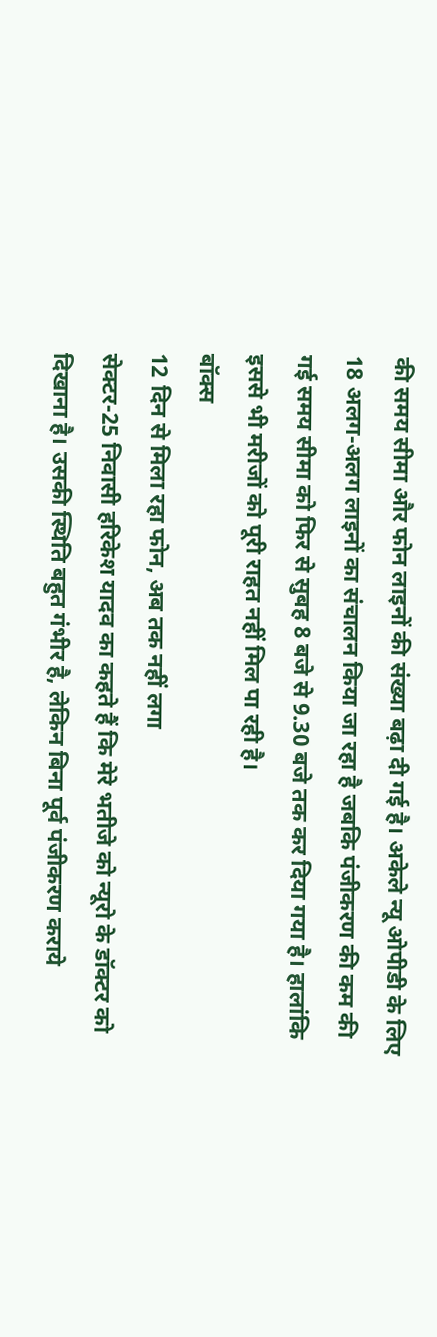की समय सीमा और फोन लाइनों की संख्या बढ़ा दी गई है। अकेले न्यू ओपीडी के लिए 18 अलग-अलग लाइनों का संचालन किया जा रहा है जबकि पंजीकरण की कम की गई समय सीमा को फिर से सुबह 8 बजे से 9.30 बजे तक कर दिया गया है। हालांकि इससे भी मरीजों को पूरी राहत नहीं मिल पा रही है।
बॉक्स
12 दिन से मिला रहा फोन, अब तक नहीं लगा
सेक्टर-25 निवासी हरिकेश यादव का कहते हैं कि मेरे भतीजे को न्यूरो के डॉक्टर को दिखाना है। उसकी स्थिति बहुत गंभीर है, लेकिन बिना पूर्व पंजीकरण कराये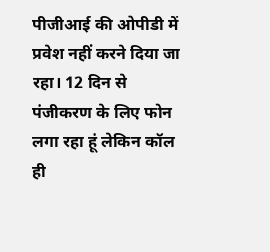पीजीआई की ओपीडी में प्रवेश नहीं करने दिया जा रहा। 12 दिन से पंजीकरण के लिए फोन लगा रहा हूं लेकिन कॉल ही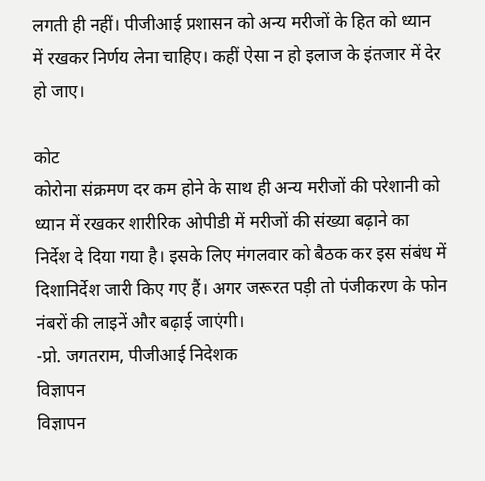लगती ही नहीं। पीजीआई प्रशासन को अन्य मरीजों के हित को ध्यान में रखकर निर्णय लेना चाहिए। कहीं ऐसा न हो इलाज के इंतजार में देर हो जाए।

कोट
कोरोना संक्रमण दर कम होने के साथ ही अन्य मरीजों की परेशानी को ध्यान में रखकर शारीरिक ओपीडी में मरीजों की संख्या बढ़ाने का निर्देश दे दिया गया है। इसके लिए मंगलवार को बैठक कर इस संबंध में दिशानिर्देश जारी किए गए हैं। अगर जरूरत पड़ी तो पंजीकरण के फोन नंबरों की लाइनें और बढ़ाई जाएंगी।
-प्रो. जगतराम, पीजीआई निदेशक
विज्ञापन
विज्ञापन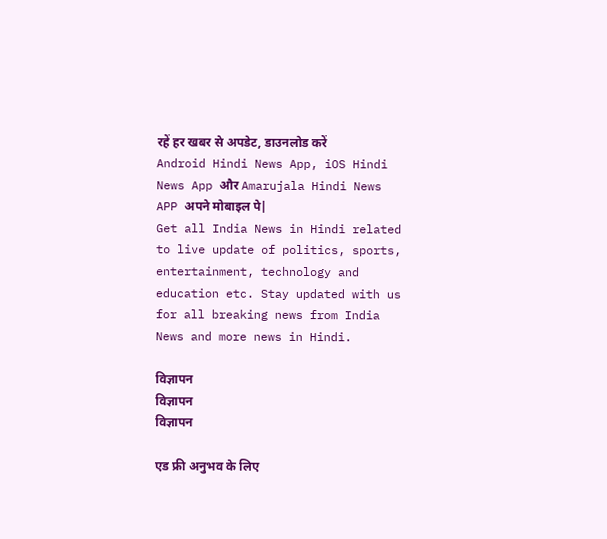रहें हर खबर से अपडेट, डाउनलोड करें Android Hindi News App, iOS Hindi News App और Amarujala Hindi News APP अपने मोबाइल पे|
Get all India News in Hindi related to live update of politics, sports, entertainment, technology and education etc. Stay updated with us for all breaking news from India News and more news in Hindi.

विज्ञापन
विज्ञापन
विज्ञापन

एड फ्री अनुभव के लिए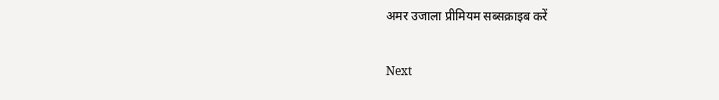अमर उजाला प्रीमियम सब्सक्राइब करें

Next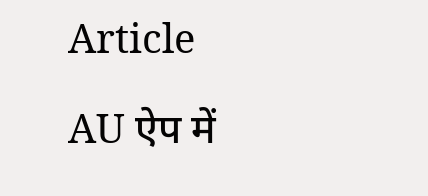Article

AU ऐप में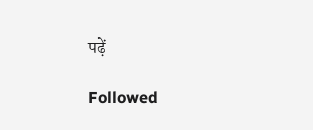पढ़ें

Followed